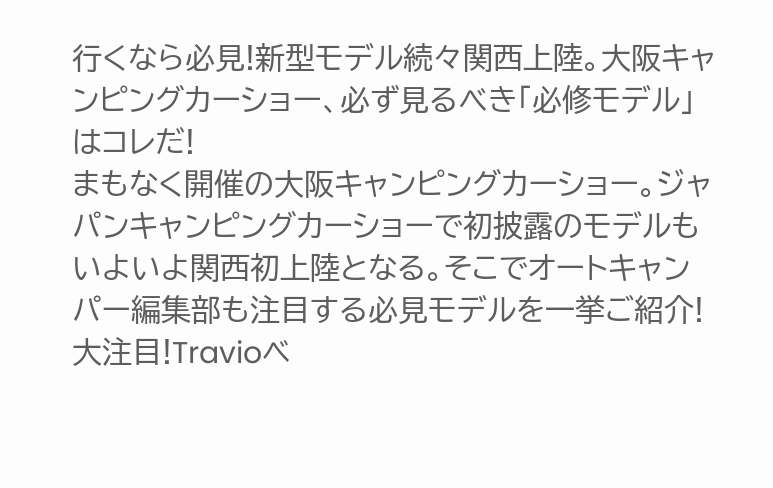行くなら必見!新型モデル続々関西上陸。大阪キャンピングカーショー、必ず見るべき「必修モデル」はコレだ!
まもなく開催の大阪キャンピングカーショー。ジャパンキャンピングカーショーで初披露のモデルもいよいよ関西初上陸となる。そこでオートキャンパー編集部も注目する必見モデルを一挙ご紹介!
大注目!Travioベ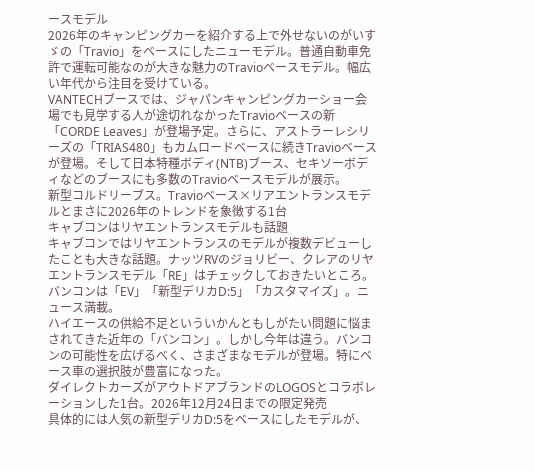ースモデル
2026年のキャンピングカーを紹介する上で外せないのがいすゞの「Travio」をベースにしたニューモデル。普通自動車免許で運転可能なのが大きな魅力のTravioベースモデル。幅広い年代から注目を受けている。
VANTECHブースでは、ジャパンキャンピングカーショー会場でも見学する人が途切れなかったTravioベースの新「CORDE Leaves」が登場予定。さらに、アストラーレシリーズの「TRIAS480」もカムロードベースに続きTravioベースが登場。そして日本特種ボディ(NTB)ブース、セキソーボディなどのブースにも多数のTravioベースモデルが展示。
新型コルドリーブス。Travioベース×リアエントランスモデルとまさに2026年のトレンドを象徴する1台
キャブコンはリヤエントランスモデルも話題
キャブコンではリヤエントランスのモデルが複数デビューしたことも大きな話題。ナッツRVのジョリビー、クレアのリヤエントランスモデル「RE」はチェックしておきたいところ。
バンコンは「EV」「新型デリカD:5」「カスタマイズ」。ニュース満載。
ハイエースの供給不足といういかんともしがたい問題に悩まされてきた近年の「バンコン」。しかし今年は違う。バンコンの可能性を広げるべく、さまざまなモデルが登場。特にベース車の選択肢が豊富になった。
ダイレクトカーズがアウトドアブランドのLOGOSとコラボレーションした1台。2026年12月24日までの限定発売
具体的には人気の新型デリカD:5をベースにしたモデルが、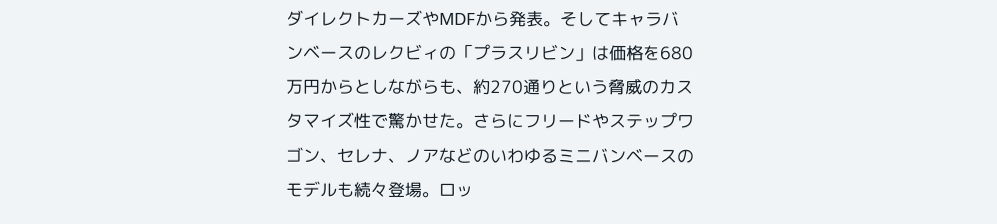ダイレクトカーズやMDFから発表。そしてキャラバンベースのレクビィの「プラスリビン」は価格を680万円からとしながらも、約270通りという脅威のカスタマイズ性で驚かせた。さらにフリードやステップワゴン、セレナ、ノアなどのいわゆるミニバンベースのモデルも続々登場。ロッ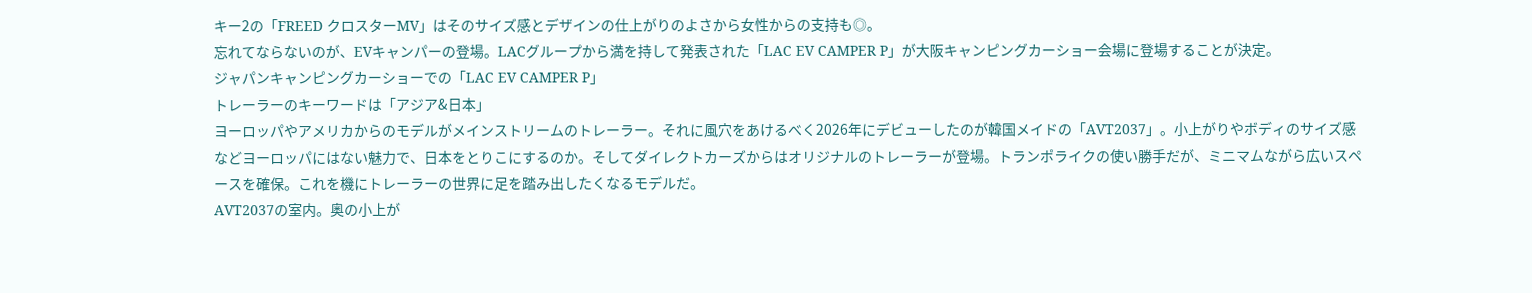キー2の「FREED クロスターMV」はそのサイズ感とデザインの仕上がりのよさから女性からの支持も◎。
忘れてならないのが、EVキャンパーの登場。LACグループから満を持して発表された「LAC EV CAMPER P」が大阪キャンピングカーショー会場に登場することが決定。
ジャパンキャンピングカーショーでの「LAC EV CAMPER P」
トレーラーのキーワードは「アジア&日本」
ヨーロッパやアメリカからのモデルがメインストリームのトレーラー。それに風穴をあけるべく2026年にデビューしたのが韓国メイドの「AVT2037」。小上がりやボディのサイズ感などヨーロッパにはない魅力で、日本をとりこにするのか。そしてダイレクトカーズからはオリジナルのトレーラーが登場。トランポライクの使い勝手だが、ミニマムながら広いスペースを確保。これを機にトレーラーの世界に足を踏み出したくなるモデルだ。
AVT2037の室内。奥の小上が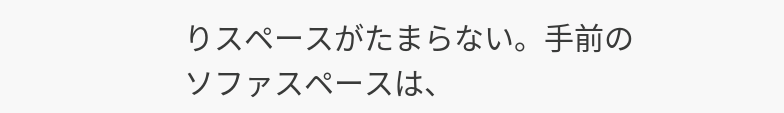りスペースがたまらない。手前のソファスペースは、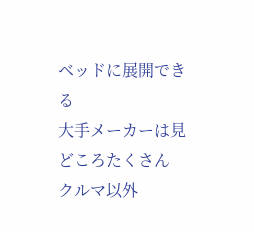ベッドに展開できる
大手メーカーは見どころたくさん
クルマ以外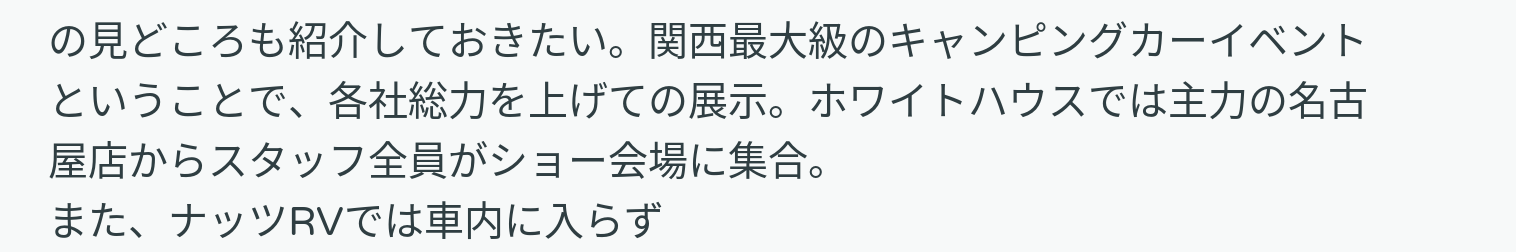の見どころも紹介しておきたい。関西最大級のキャンピングカーイベントということで、各社総力を上げての展示。ホワイトハウスでは主力の名古屋店からスタッフ全員がショー会場に集合。
また、ナッツRVでは車内に入らず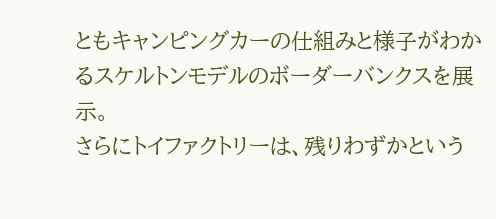ともキャンピングカーの仕組みと様子がわかるスケルトンモデルのボーダーバンクスを展示。
さらにトイファクトリーは、残りわずかという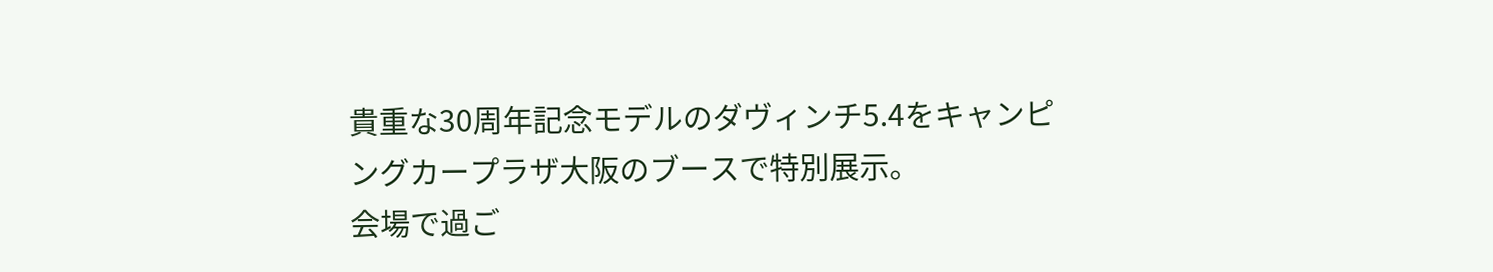貴重な30周年記念モデルのダヴィンチ5.4をキャンピングカープラザ大阪のブースで特別展示。
会場で過ご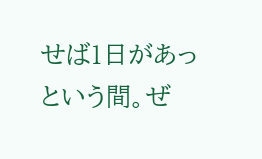せば1日があっという間。ぜ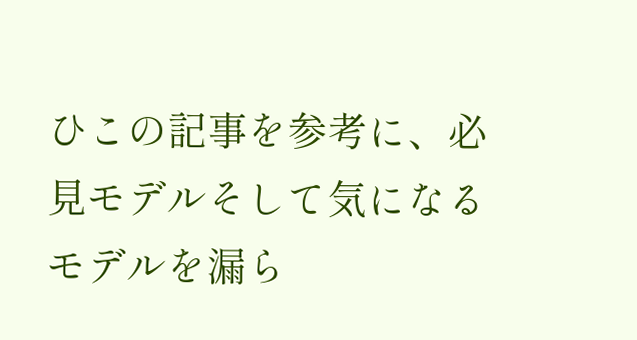ひこの記事を参考に、必見モデルそして気になるモデルを漏ら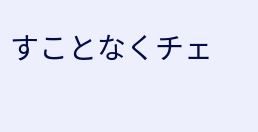すことなくチェ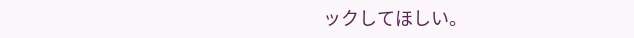ックしてほしい。